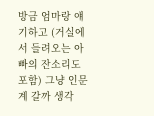방금 엄마랑 얘기하고 (거실에서 들려오는 아빠의 잔소리도 포함) 그냥 인문계 갈까 생각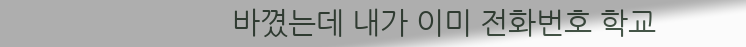바꼈는데 내가 이미 전화번호 학교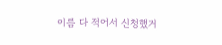이름 다 적어서 신청했거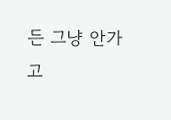든 그냥 안가고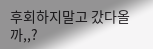후회하지말고 갔다올까,,?